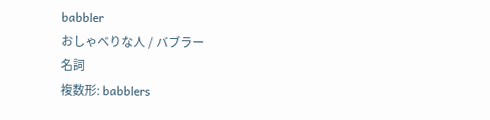babbler
おしゃべりな人 / バブラー
名詞
複数形: babblers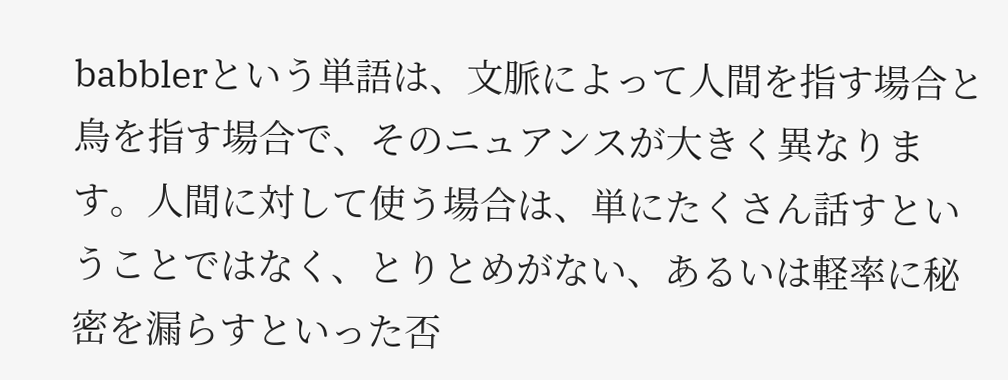babblerという単語は、文脈によって人間を指す場合と鳥を指す場合で、そのニュアンスが大きく異なります。人間に対して使う場合は、単にたくさん話すということではなく、とりとめがない、あるいは軽率に秘密を漏らすといった否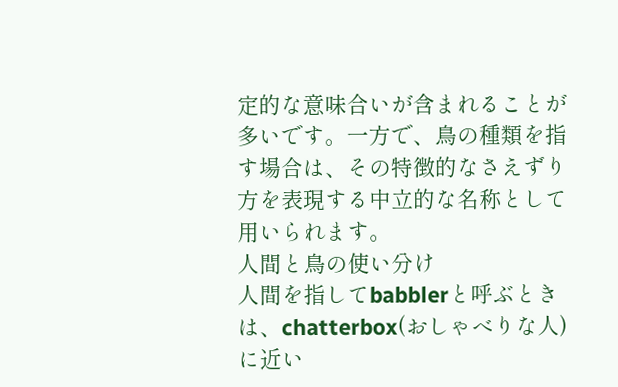定的な意味合いが含まれることが多いです。一方で、鳥の種類を指す場合は、その特徴的なさえずり方を表現する中立的な名称として用いられます。
人間と鳥の使い分け
人間を指してbabblerと呼ぶときは、chatterbox(おしゃべりな人)に近い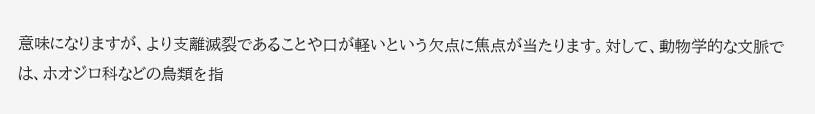意味になりますが、より支離滅裂であることや口が軽いという欠点に焦点が当たります。対して、動物学的な文脈では、ホオジロ科などの鳥類を指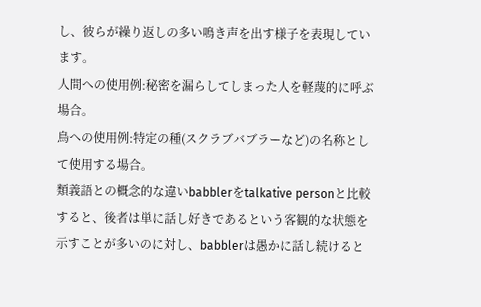し、彼らが繰り返しの多い鳴き声を出す様子を表現しています。
人間への使用例:秘密を漏らしてしまった人を軽蔑的に呼ぶ場合。
鳥への使用例:特定の種(スクラブバブラーなど)の名称として使用する場合。
類義語との概念的な違いbabblerをtalkative personと比較すると、後者は単に話し好きであるという客観的な状態を示すことが多いのに対し、babblerは愚かに話し続けると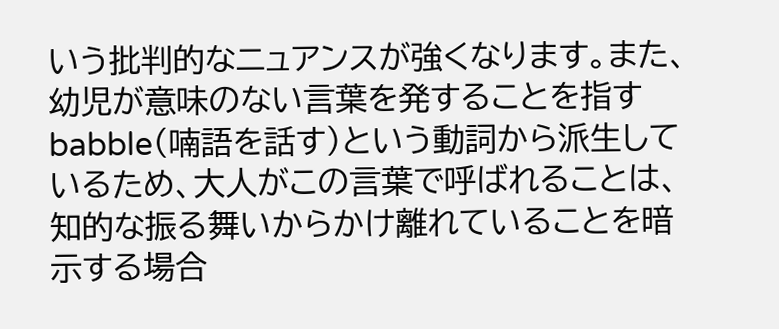いう批判的なニュアンスが強くなります。また、幼児が意味のない言葉を発することを指すbabble(喃語を話す)という動詞から派生しているため、大人がこの言葉で呼ばれることは、知的な振る舞いからかけ離れていることを暗示する場合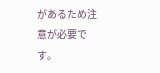があるため注意が必要です。